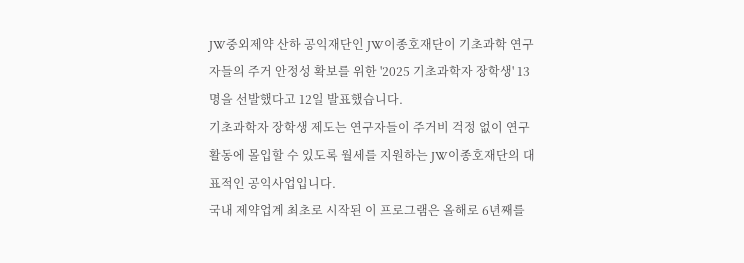JW중외제약 산하 공익재단인 JW이종호재단이 기초과학 연구자들의 주거 안정성 확보를 위한 '2025 기초과학자 장학생' 13명을 선발했다고 12일 발표했습니다.
기초과학자 장학생 제도는 연구자들이 주거비 걱정 없이 연구 활동에 몰입할 수 있도록 월세를 지원하는 JW이종호재단의 대표적인 공익사업입니다.
국내 제약업계 최초로 시작된 이 프로그램은 올해로 6년째를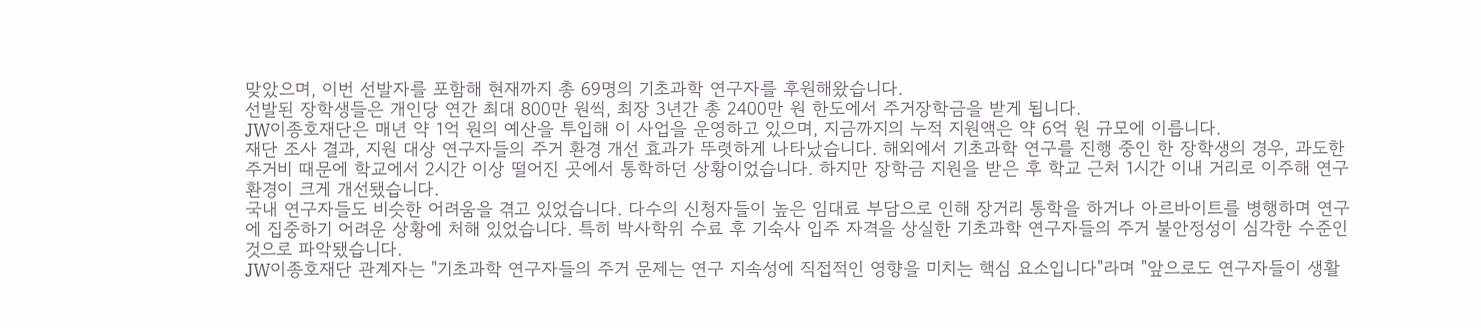맞았으며, 이번 선발자를 포함해 현재까지 총 69명의 기초과학 연구자를 후원해왔습니다.
선발된 장학생들은 개인당 연간 최대 800만 원씩, 최장 3년간 총 2400만 원 한도에서 주거장학금을 받게 됩니다.
JW이종호재단은 매년 약 1억 원의 예산을 투입해 이 사업을 운영하고 있으며, 지금까지의 누적 지원액은 약 6억 원 규모에 이릅니다.
재단 조사 결과, 지원 대상 연구자들의 주거 환경 개선 효과가 뚜렷하게 나타났습니다. 해외에서 기초과학 연구를 진행 중인 한 장학생의 경우, 과도한 주거비 때문에 학교에서 2시간 이상 떨어진 곳에서 통학하던 상황이었습니다. 하지만 장학금 지원을 받은 후 학교 근처 1시간 이내 거리로 이주해 연구 환경이 크게 개선됐습니다.
국내 연구자들도 비슷한 어려움을 겪고 있었습니다. 다수의 신청자들이 높은 임대료 부담으로 인해 장거리 통학을 하거나 아르바이트를 병행하며 연구에 집중하기 어려운 상황에 처해 있었습니다. 특히 박사학위 수료 후 기숙사 입주 자격을 상실한 기초과학 연구자들의 주거 불안정성이 심각한 수준인 것으로 파악됐습니다.
JW이종호재단 관계자는 "기초과학 연구자들의 주거 문제는 연구 지속성에 직접적인 영향을 미치는 핵심 요소입니다"라며 "앞으로도 연구자들이 생활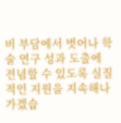비 부담에서 벗어나 학술 연구 성과 도출에 전념할 수 있도록 실질적인 지원을 지속해나가겠습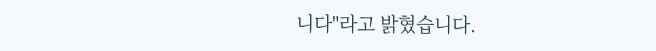니다"라고 밝혔습니다.